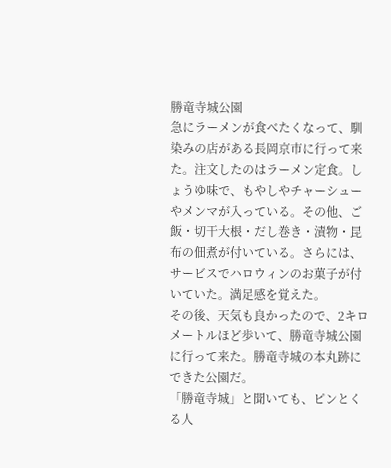勝竜寺城公園
急にラーメンが食べたくなって、馴染みの店がある長岡京市に行って来た。注文したのはラーメン定食。しょうゆ味で、もやしやチャーシューやメンマが入っている。その他、ご飯・切干大根・だし巻き・漬物・昆布の佃煮が付いている。さらには、サービスでハロウィンのお菓子が付いていた。満足感を覚えた。
その後、天気も良かったので、2キロメートルほど歩いて、勝竜寺城公園に行って来た。勝竜寺城の本丸跡にできた公園だ。
「勝竜寺城」と聞いても、ピンとくる人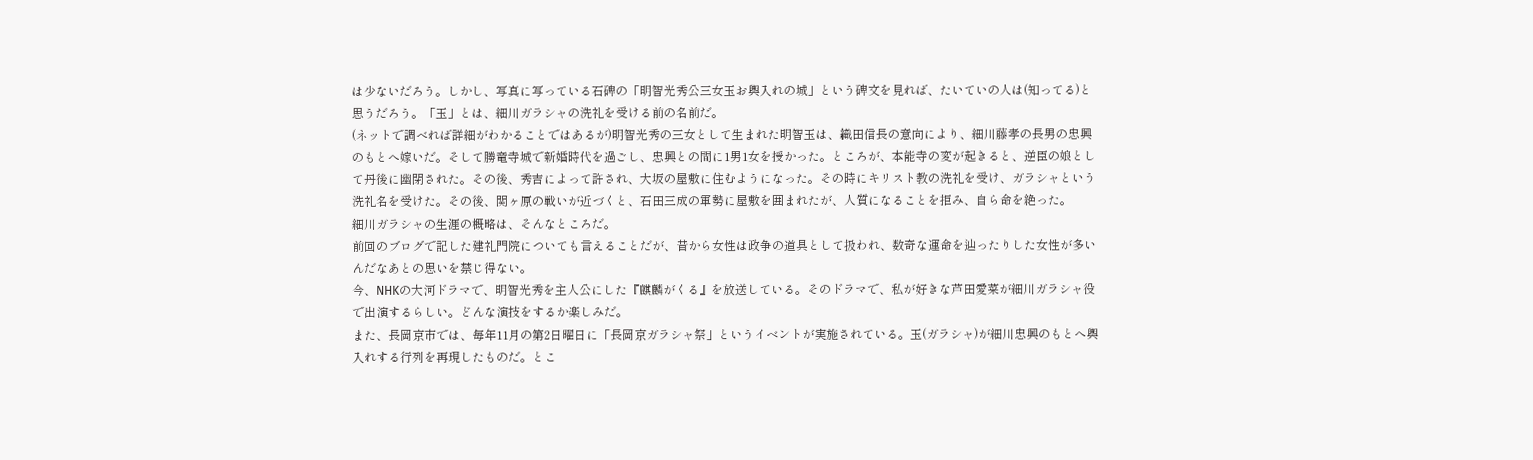は少ないだろう。しかし、写真に写っている石碑の「明智光秀公三女玉お輿入れの城」という碑文を見れば、たいていの人は(知ってる)と思うだろう。「玉」とは、細川ガラシャの洗礼を受ける前の名前だ。
(ネットで調べれば詳細がわかることではあるが)明智光秀の三女として生まれた明智玉は、織田信長の意向により、細川藤孝の長男の忠興のもとへ嫁いだ。そして勝竜寺城で新婚時代を過ごし、忠興との間に1男1女を授かった。ところが、本能寺の変が起きると、逆臣の娘として丹後に幽閉された。その後、秀吉によって許され、大坂の屋敷に住むようになった。その時にキリスト教の洗礼を受け、ガラシャという洗礼名を受けた。その後、関ヶ原の戦いが近づくと、石田三成の軍勢に屋敷を囲まれたが、人質になることを拒み、自ら命を絶った。
細川ガラシャの生涯の概略は、そんなところだ。
前回のブログで記した建礼門院についても言えることだが、昔から女性は政争の道具として扱われ、数奇な運命を辿ったりした女性が多いんだなあとの思いを禁じ得ない。
今、NHKの大河ドラマで、明智光秀を主人公にした『麒麟がくる』を放送している。そのドラマで、私が好きな芦田愛菜が細川ガラシャ役で出演するらしい。どんな演技をするか楽しみだ。
また、長岡京市では、毎年11月の第2日曜日に「長岡京ガラシャ祭」というイベントが実施されている。玉(ガラシャ)が細川忠興のもとへ輿入れする行列を再現したものだ。とこ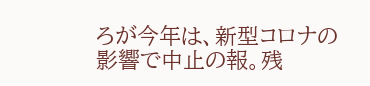ろが今年は、新型コロナの影響で中止の報。残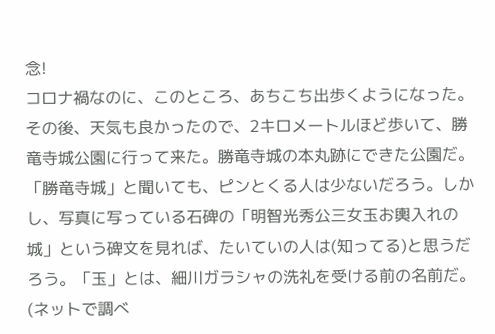念!
コロナ禍なのに、このところ、あちこち出歩くようになった。
その後、天気も良かったので、2キロメートルほど歩いて、勝竜寺城公園に行って来た。勝竜寺城の本丸跡にできた公園だ。
「勝竜寺城」と聞いても、ピンとくる人は少ないだろう。しかし、写真に写っている石碑の「明智光秀公三女玉お輿入れの城」という碑文を見れば、たいていの人は(知ってる)と思うだろう。「玉」とは、細川ガラシャの洗礼を受ける前の名前だ。
(ネットで調べ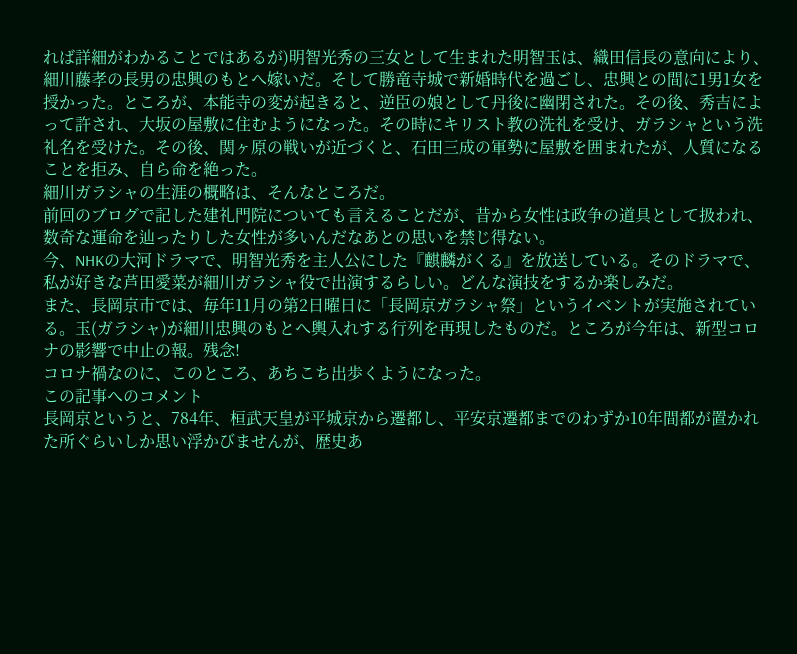れば詳細がわかることではあるが)明智光秀の三女として生まれた明智玉は、織田信長の意向により、細川藤孝の長男の忠興のもとへ嫁いだ。そして勝竜寺城で新婚時代を過ごし、忠興との間に1男1女を授かった。ところが、本能寺の変が起きると、逆臣の娘として丹後に幽閉された。その後、秀吉によって許され、大坂の屋敷に住むようになった。その時にキリスト教の洗礼を受け、ガラシャという洗礼名を受けた。その後、関ヶ原の戦いが近づくと、石田三成の軍勢に屋敷を囲まれたが、人質になることを拒み、自ら命を絶った。
細川ガラシャの生涯の概略は、そんなところだ。
前回のブログで記した建礼門院についても言えることだが、昔から女性は政争の道具として扱われ、数奇な運命を辿ったりした女性が多いんだなあとの思いを禁じ得ない。
今、NHKの大河ドラマで、明智光秀を主人公にした『麒麟がくる』を放送している。そのドラマで、私が好きな芦田愛菜が細川ガラシャ役で出演するらしい。どんな演技をするか楽しみだ。
また、長岡京市では、毎年11月の第2日曜日に「長岡京ガラシャ祭」というイベントが実施されている。玉(ガラシャ)が細川忠興のもとへ輿入れする行列を再現したものだ。ところが今年は、新型コロナの影響で中止の報。残念!
コロナ禍なのに、このところ、あちこち出歩くようになった。
この記事へのコメント
長岡京というと、784年、桓武天皇が平城京から遷都し、平安京遷都までのわずか10年間都が置かれた所ぐらいしか思い浮かびませんが、歴史あ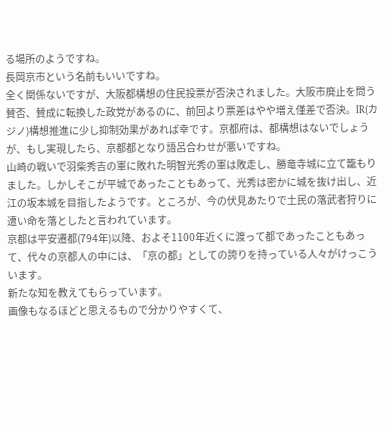る場所のようですね。
長岡京市という名前もいいですね。
全く関係ないですが、大阪都構想の住民投票が否決されました。大阪市廃止を問う賛否、賛成に転換した政党があるのに、前回より票差はやや増え僅差で否決。IR(カジノ)構想推進に少し抑制効果があれば幸です。京都府は、都構想はないでしょうが、もし実現したら、京都都となり語呂合わせが悪いですね。
山崎の戦いで羽柴秀吉の軍に敗れた明智光秀の軍は敗走し、勝竜寺城に立て籠もりました。しかしそこが平城であったこともあって、光秀は密かに城を抜け出し、近江の坂本城を目指したようです。ところが、今の伏見あたりで土民の落武者狩りに遭い命を落としたと言われています。
京都は平安遷都(794年)以降、およそ1100年近くに渡って都であったこともあって、代々の京都人の中には、「京の都」としての誇りを持っている人々がけっこういます。
新たな知を教えてもらっています。
画像もなるほどと思えるもので分かりやすくて、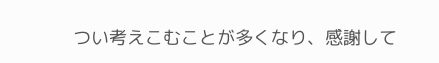つい考えこむことが多くなり、感謝して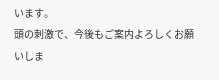います。
頭の刺激で、今後もご案内よろしくお願いしま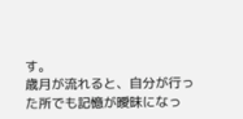す。
歳月が流れると、自分が行った所でも記憶が曖昧になっ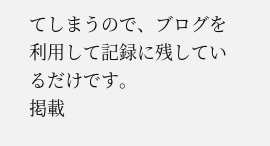てしまうので、ブログを利用して記録に残しているだけです。
掲載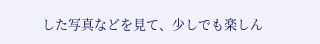した写真などを見て、少しでも楽しん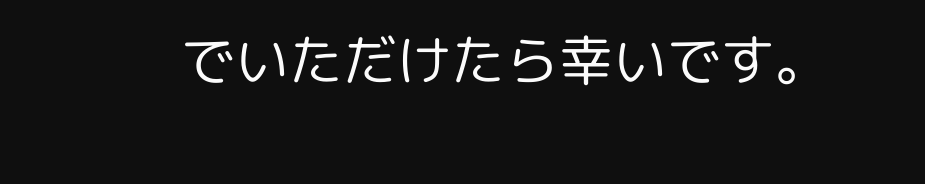でいただけたら幸いです。